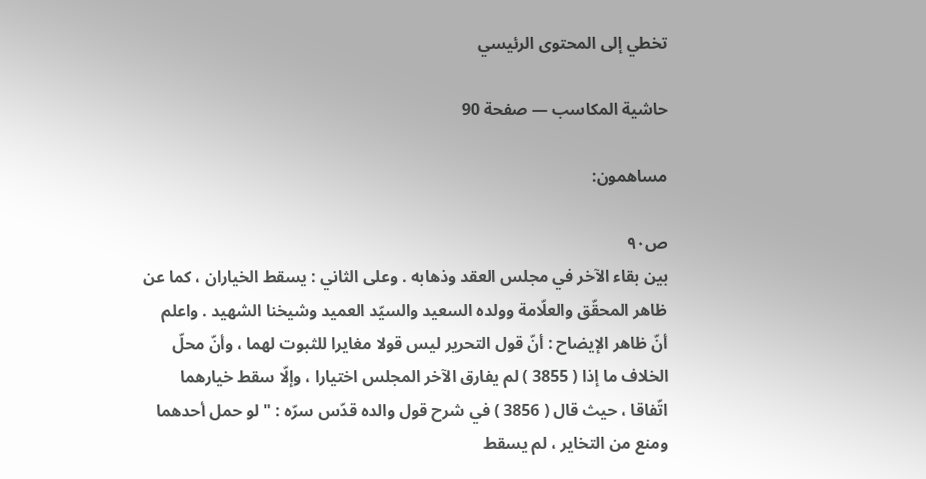تخطي إلى المحتوى الرئيسي

حاشية المكاسب — صفحة 90

مساهمون:

ص٩٠
بين بقاء الآخر في مجلس العقد وذهابه . وعلى الثاني : يسقط الخياران ، كما عن ظاهر المحقّق والعلّامة وولده السعيد والسيّد العميد وشيخنا الشهيد . واعلم أنّ ظاهر الإيضاح : أنّ قول التحرير ليس قولا مغايرا للثبوت لهما ، وأنّ محلّ الخلاف ما إذا ( 3855 ) لم يفارق الآخر المجلس اختيارا ، وإلّا سقط خيارهما اتّفاقا ، حيث قال ( 3856 ) في شرح قول والده قدّس سرّه : " لو حمل أحدهما ومنع من التخاير ، لم يسقط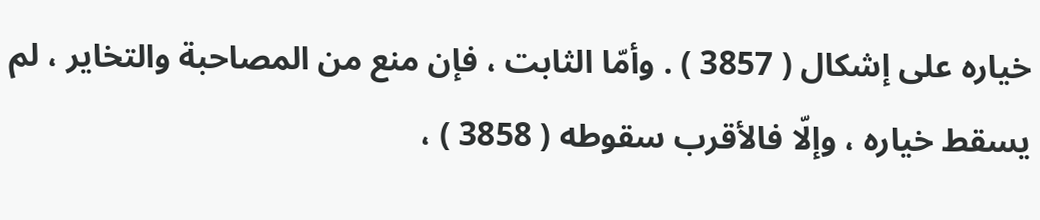خياره على إشكال ( 3857 ) . وأمّا الثابت ، فإن منع من المصاحبة والتخاير ، لم يسقط خياره ، وإلّا فالأقرب سقوطه ( 3858 ) ،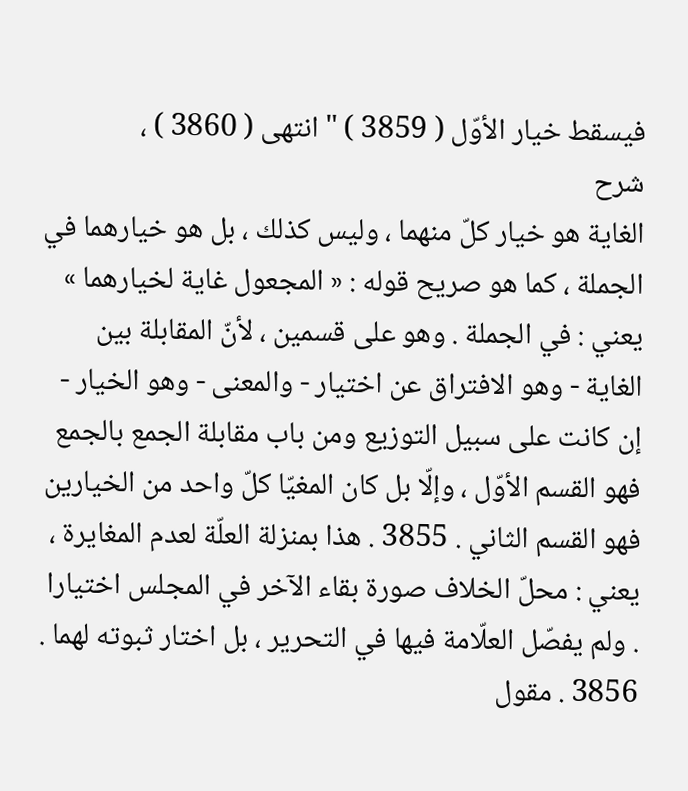فيسقط خيار الأوّل ( 3859 ) " انتهى ( 3860 ) ،
شرح
الغاية هو خيار كلّ منهما ، وليس كذلك ، بل هو خيارهما في الجملة ، كما هو صريح قوله : « المجعول غاية لخيارهما » يعني : في الجملة . وهو على قسمين ، لأنّ المقابلة بين الغاية - وهو الافتراق عن اختيار - والمعنى - وهو الخيار - إن كانت على سبيل التوزيع ومن باب مقابلة الجمع بالجمع فهو القسم الأوّل ، وإلّا بل كان المغيّا كلّ واحد من الخيارين فهو القسم الثاني . 3855 . هذا بمنزلة العلّة لعدم المغايرة ، يعني : محلّ الخلاف صورة بقاء الآخر في المجلس اختيارا . ولم يفصّل العلّامة فيها في التحرير ، بل اختار ثبوته لهما . 3856 . مقول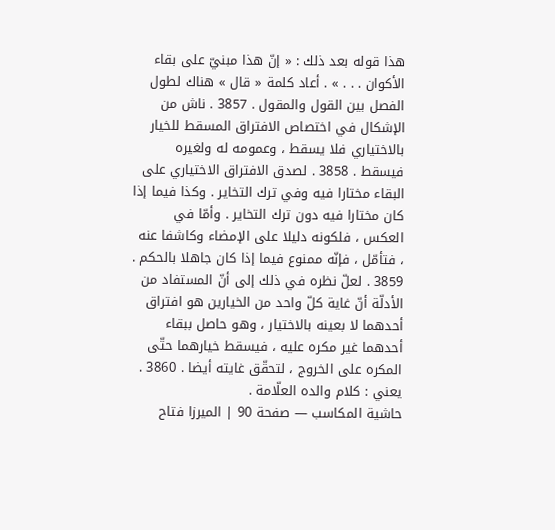هذا قوله بعد ذلك : « إنّ هذا مبنيّ على بقاء الأكوان . . . » . أعاد كلمة « قال » هناك لطول الفصل بين القول والمقول . 3857 . ناش من الإشكال في اختصاص الافتراق المسقط للخيار بالاختياري فلا يسقط ، وعمومه له ولغيره فيسقط . 3858 . لصدق الافتراق الاختياري على البقاء مختارا فيه وفي ترك التخاير . وكذا فيما إذا كان مختارا فيه دون ترك التخاير . وأمّا في العكس ، فلكونه دليلا على الإمضاء وكاشفا عنه ، فتأمّل ، فإنّه ممنوع فيما إذا كان جاهلا بالحكم . 3859 . لعلّ نظره في ذلك إلى أنّ المستفاد من الأدلّة أنّ غاية كلّ واحد من الخيارين هو افتراق أحدهما لا بعينه بالاختيار ، وهو حاصل ببقاء أحدهما غير مكره عليه ، فيسقط خيارهما حتّى المكره على الخروج ، لتحقّق غايته أيضا . 3860 . يعني : كلام والده العلّامة .
حاشية المكاسب — صفحة 90 | الميرزا فتاح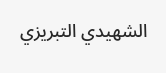الشهيدي التبريزي